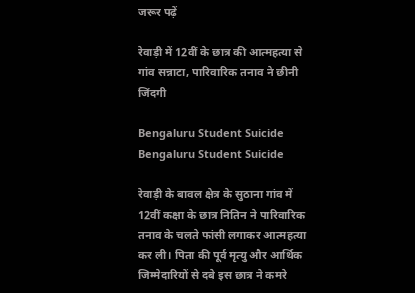जरूर पढ़ें

रेवाड़ी में 12वीं के छात्र की आत्महत्या से गांव सन्नाटा, पारिवारिक तनाव ने छीनी जिंदगी

Bengaluru Student Suicide
Bengaluru Student Suicide

रेवाड़ी के बावल क्षेत्र के सुठाना गांव में 12वीं कक्षा के छात्र नितिन ने पारिवारिक तनाव के चलते फांसी लगाकर आत्महत्या कर ली। पिता की पूर्व मृत्यु और आर्थिक जिम्मेदारियों से दबे इस छात्र ने कमरे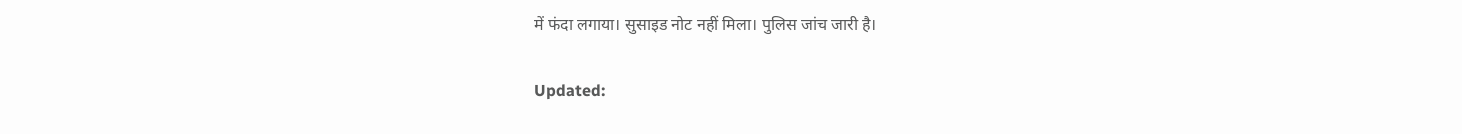में फंदा लगाया। सुसाइड नोट नहीं मिला। पुलिस जांच जारी है।

Updated: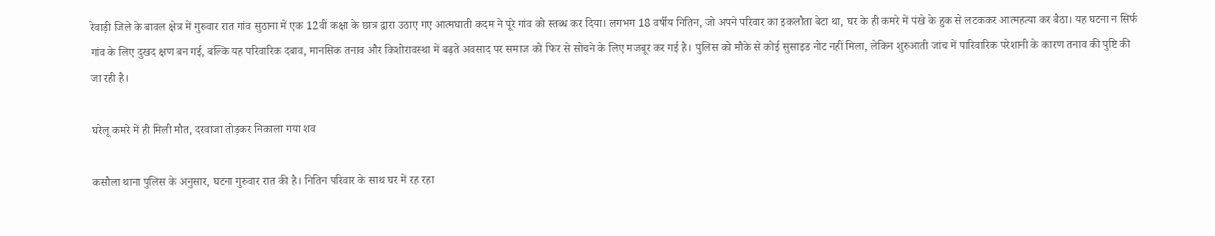रेवाड़ी जिले के बावल क्षेत्र में गुरुवार रात गांव सुठाना में एक 12वीं कक्षा के छात्र द्वारा उठाए गए आत्मघाती कदम ने पूरे गांव को स्तब्ध कर दिया। लगभग 18 वर्षीय नितिन, जो अपने परिवार का इकलौता बेटा था, घर के ही कमरे में पंखे के हुक से लटककर आत्महत्या कर बैठा। यह घटना न सिर्फ गांव के लिए दुखद क्षण बन गई, बल्कि यह परिवारिक दबाव, मानसिक तनाव और किशोरावस्था में बढ़ते अवसाद पर समाज को फिर से सोचने के लिए मजबूर कर गई है। पुलिस को मौके से कोई सुसाइड नोट नहीं मिला, लेकिन शुरुआती जांच में पारिवारिक परेशानी के कारण तनाव की पुष्टि की जा रही है।

घरेलू कमरे में ही मिली मौत, दरवाजा तोड़कर निकाला गया शव

कसौला थाना पुलिस के अनुसार, घटना गुरुवार रात की है। नितिन परिवार के साथ घर में रह रहा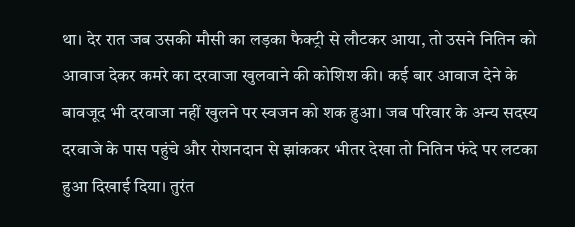था। देर रात जब उसकी मौसी का लड़का फैक्ट्री से लौटकर आया, तो उसने नितिन को आवाज देकर कमरे का दरवाजा खुलवाने की कोशिश की। कई बार आवाज देने के बावजूद भी दरवाजा नहीं खुलने पर स्वजन को शक हुआ। जब परिवार के अन्य सदस्य दरवाजे के पास पहुंचे और रोशनदान से झांककर भीतर देखा तो नितिन फंदे पर लटका हुआ दिखाई दिया। तुरंत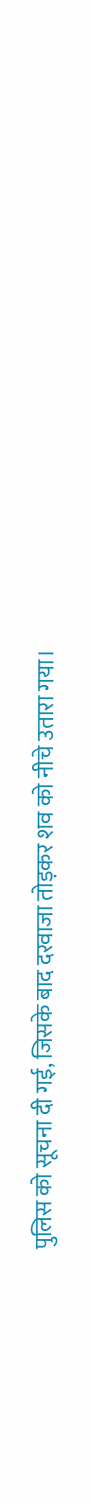पुलिस को सूचना दी गई, जिसके बाद दरवाजा तोड़कर शव को नीचे उतारा गया।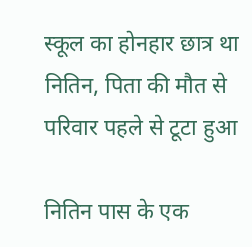स्कूल का होनहार छात्र था नितिन, पिता की मौत से परिवार पहले से टूटा हुआ

नितिन पास के एक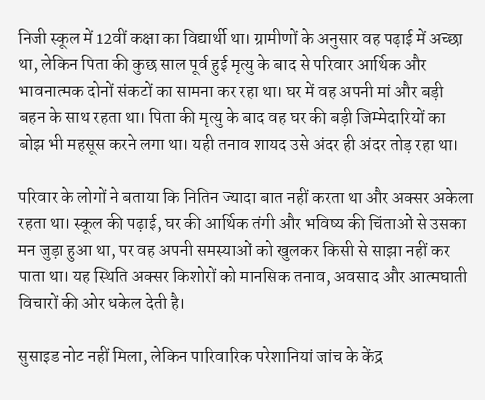निजी स्कूल में 12वीं कक्षा का विद्यार्थी था। ग्रामीणों के अनुसार वह पढ़ाई में अच्छा था, लेकिन पिता की कुछ साल पूर्व हुई मृत्यु के बाद से परिवार आर्थिक और भावनात्मक दोनों संकटों का सामना कर रहा था। घर में वह अपनी मां और बड़ी बहन के साथ रहता था। पिता की मृत्यु के बाद वह घर की बड़ी जिम्मेदारियों का बोझ भी महसूस करने लगा था। यही तनाव शायद उसे अंदर ही अंदर तोड़ रहा था।

परिवार के लोगों ने बताया कि नितिन ज्यादा बात नहीं करता था और अक्सर अकेला रहता था। स्कूल की पढ़ाई, घर की आर्थिक तंगी और भविष्य की चिंताओं से उसका मन जुड़ा हुआ था, पर वह अपनी समस्याओं को खुलकर किसी से साझा नहीं कर पाता था। यह स्थिति अक्सर किशोरों को मानसिक तनाव, अवसाद और आत्मघाती विचारों की ओर धकेल देती है।

सुसाइड नोट नहीं मिला, लेकिन पारिवारिक परेशानियां जांच के केंद्र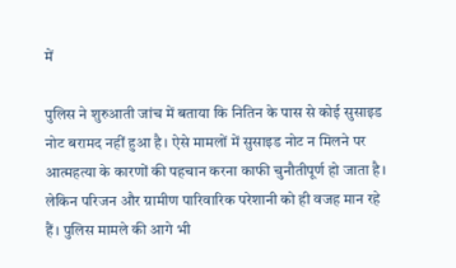में

पुलिस ने शुरुआती जांच में बताया कि नितिन के पास से कोई सुसाइड नोट बरामद नहीं हुआ है। ऐसे मामलों में सुसाइड नोट न मिलने पर आत्महत्या के कारणों की पहचान करना काफी चुनौतीपूर्ण हो जाता है। लेकिन परिजन और ग्रामीण पारिवारिक परेशानी को ही वजह मान रहे हैं। पुलिस मामले की आगे भी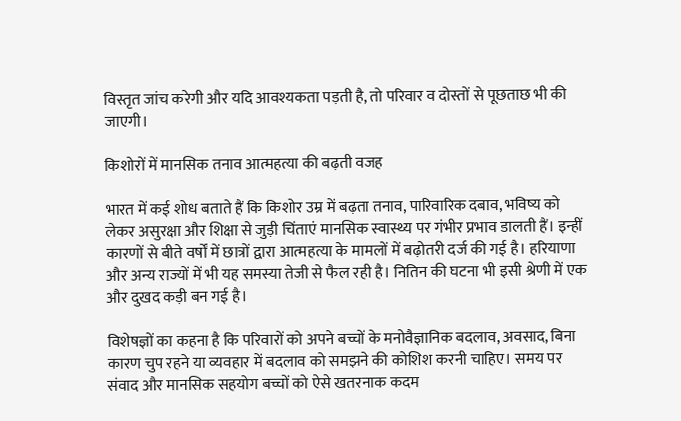विस्तृत जांच करेगी और यदि आवश्यकता पड़ती है, तो परिवार व दोस्तों से पूछताछ भी की जाएगी।

किशोरों में मानसिक तनाव आत्महत्या की बढ़ती वजह

भारत में कई शोध बताते हैं कि किशोर उम्र में बढ़ता तनाव, पारिवारिक दबाव, भविष्य को लेकर असुरक्षा और शिक्षा से जुड़ी चिंताएं मानसिक स्वास्थ्य पर गंभीर प्रभाव डालती हैं। इन्हीं कारणों से बीते वर्षों में छात्रों द्वारा आत्महत्या के मामलों में बढ़ोतरी दर्ज की गई है। हरियाणा और अन्य राज्यों में भी यह समस्या तेजी से फैल रही है। नितिन की घटना भी इसी श्रेणी में एक और दुखद कड़ी बन गई है।

विशेषज्ञों का कहना है कि परिवारों को अपने बच्चों के मनोवैज्ञानिक बदलाव, अवसाद, बिना कारण चुप रहने या व्यवहार में बदलाव को समझने की कोशिश करनी चाहिए। समय पर संवाद और मानसिक सहयोग बच्चों को ऐसे खतरनाक कदम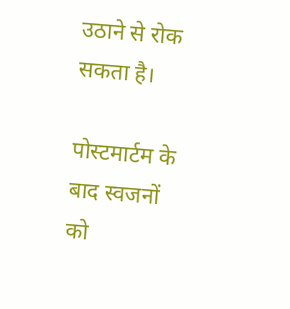उठाने से रोक सकता है।

पोस्टमार्टम के बाद स्वजनों को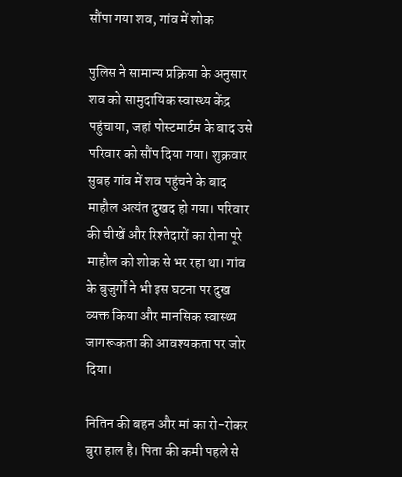सौंपा गया शव, गांव में शोक

पुलिस ने सामान्य प्रक्रिया के अनुसार शव को सामुदायिक स्वास्थ्य केंद्र पहुंचाया, जहां पोस्टमार्टम के बाद उसे परिवार को सौंप दिया गया। शुक्रवार सुबह गांव में शव पहुंचने के बाद माहौल अत्यंत दुखद हो गया। परिवार की चीखें और रिश्तेदारों का रोना पूरे माहौल को शोक से भर रहा था। गांव के बुजुर्गों ने भी इस घटना पर दुख व्यक्त किया और मानसिक स्वास्थ्य जागरूकता की आवश्यकता पर जोर दिया।

नितिन की बहन और मां का रो-रोकर बुरा हाल है। पिता की कमी पहले से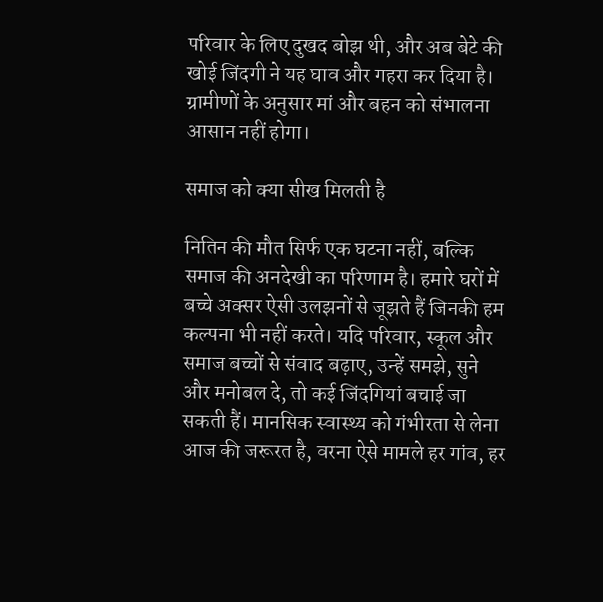परिवार के लिए दुखद बोझ थी, और अब बेटे की खोई जिंदगी ने यह घाव और गहरा कर दिया है। ग्रामीणों के अनुसार मां और बहन को संभालना आसान नहीं होगा।

समाज को क्या सीख मिलती है

नितिन की मौत सिर्फ एक घटना नहीं, बल्कि समाज की अनदेखी का परिणाम है। हमारे घरों में बच्चे अक्सर ऐसी उलझनों से जूझते हैं जिनकी हम कल्पना भी नहीं करते। यदि परिवार, स्कूल और समाज बच्चों से संवाद बढ़ाए, उन्हें समझे, सुने और मनोबल दे, तो कई जिंदगियां बचाई जा सकती हैं। मानसिक स्वास्थ्य को गंभीरता से लेना आज की जरूरत है, वरना ऐसे मामले हर गांव, हर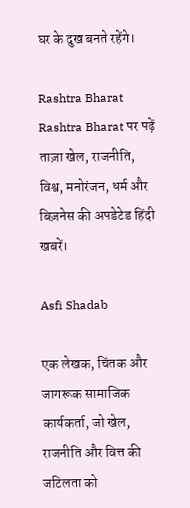घर के दुख बनते रहेंगे।

Rashtra Bharat
Rashtra Bharat पर पढ़ें ताज़ा खेल, राजनीति, विश्व, मनोरंजन, धर्म और बिज़नेस की अपडेटेड हिंदी खबरें।

Asfi Shadab

एक लेखक, चिंतक और जागरूक सामाजिक कार्यकर्ता, जो खेल, राजनीति और वित्त की जटिलता को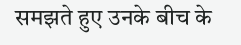समझते हुए उनके बीच के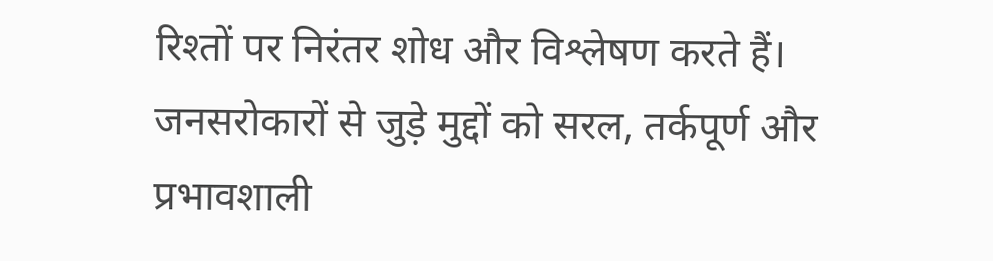रिश्तों पर निरंतर शोध और विश्लेषण करते हैं। जनसरोकारों से जुड़े मुद्दों को सरल, तर्कपूर्ण और प्रभावशाली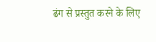ढंग से प्रस्तुत करने के लिए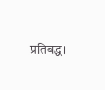प्रतिबद्ध।